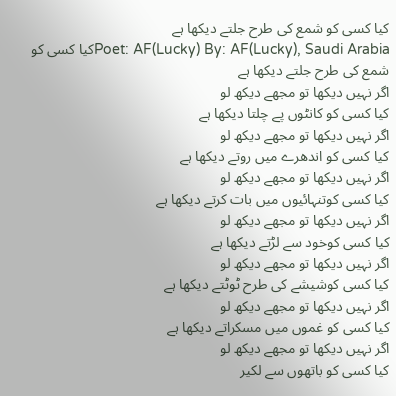کیا کسی کو شمع کی طرح جلتے دیکھا ہے
Poet: AF(Lucky) By: AF(Lucky), Saudi Arabiaکیا کسی کو شمع کی طرح جلتے دیکھا ہے
اگر نہیں دیکھا تو مجھے دیکھ لو
کیا کسی کو کانٹوں پے چلتا دیکھا ہے
اگر نہیں دیکھا تو مجھے دیکھ لو
کیا کسی کو اندھرے میں روتے دیکھا ہے
اگر نہیں دیکھا تو مجھے دیکھ لو
کیا کسی کوتنہائیوں میں بات کرتے دیکھا ہے
اگر نہیں دیکھا تو مجھے دیکھ لو
کیا کسی کوخود سے لڑتے دیکھا ہے
اگر نہیں دیکھا تو مجھے دیکھ لو
کیا کسی کوشیشے کی طرح ٹوٹتے دیکھا ہے
اگر نہیں دیکھا تو مجھے دیکھ لو
کیا کسی کو غموں میں مسکراتے دیکھا ہے
اگر نہیں دیکھا تو مجھے دیکھ لو
کیا کسی کو باتھوں سے لکیر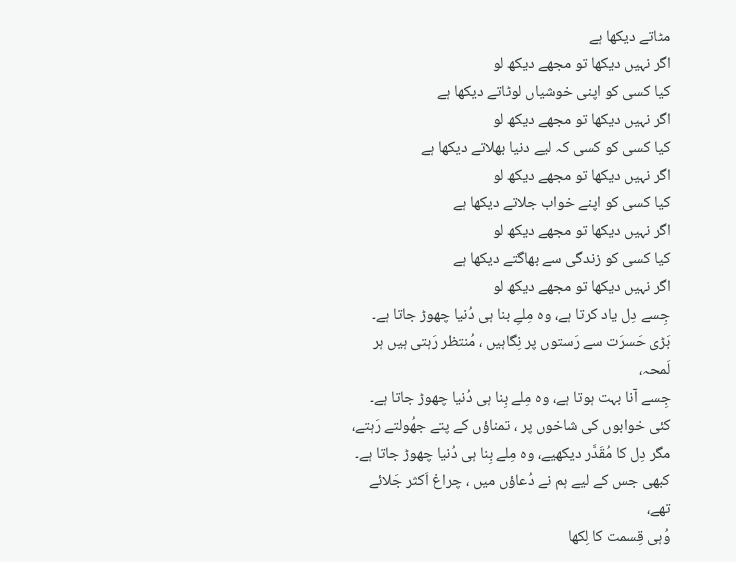مٹاتے دیکھا ہے
اگر نہیں دیکھا تو مجھے دیکھ لو
کیا کسی کو اپنی خوشیاں لوٹاتے دیکھا ہے
اگر نہیں دیکھا تو مجھے دیکھ لو
کیا کسی کو کسی کہ لیے دنیا بھلاتے دیکھا ہے
اگر نہیں دیکھا تو مجھے دیکھ لو
کیا کسی کو اپنے خواب جلاتے دیکھا ہے
اگر نہیں دیکھا تو مجھے دیکھ لو
کیا کسی کو زندگی سے بھاگتے دیکھا ہے
اگر نہیں دیکھا تو مجھے دیکھ لو
جِسے دِل یاد کرتا ہے، وہ مِلےِ بنا ہی دُنیا چھوڑ جاتا ہے۔
بَڑی حَسرَت سے رَستوں پر نِگاہیں ، مُنتظر رَہتی ہیں ہر لَمحہ،
جِسے آنا بہت ہوتا ہے، وہ مِلے بِنا ہی دُنیا چھوڑ جاتا ہے۔
کئی خوابوں کی شاخوں پر ، تمناؤں کے پتے جھُولتے رَہتے،
مگر دِل کا مُقَدَّر دیکھیے، وہ مِلے بِنا ہی دُنیا چھوڑ جاتا ہے۔
کبھی جس کے لیے ہم نے دُعاؤں میں ، چراغ اَکثر جَلائے تھے،
وُہی قِسمت کا لِکھا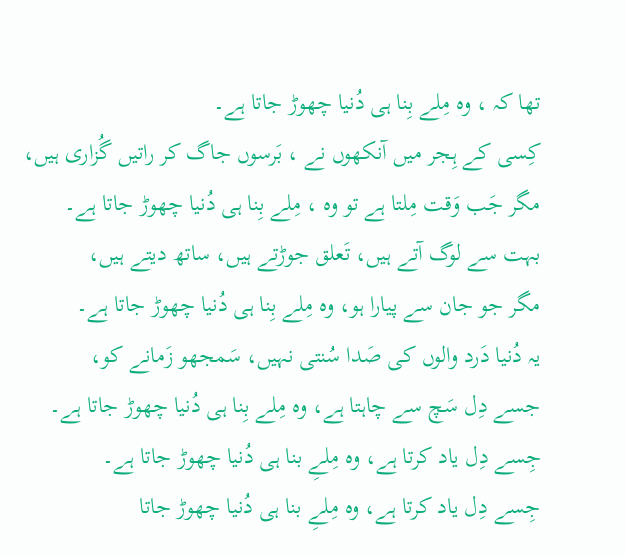تھا کہ ، وہ مِلے بِنا ہی دُنیا چھوڑ جاتا ہے۔
کِسی کے ہِجر میں آنکھوں نے ، بَرسوں جاگ کر راتیں گُزاری ہیں،
مگر جَب وَقت مِلتا ہے تو وہ ، مِلے بِنا ہی دُنیا چھوڑ جاتا ہے۔
بہت سے لوگ آتے ہیں، تَعلق جوڑتے ہیں، ساتھ دیتے ہیں،
مگر جو جان سے پیارا ہو، وہ مِلے بِنا ہی دُنیا چھوڑ جاتا ہے۔
یہ دُنیا دَرد والوں کی صَدا سُنتی نہیں، سَمجھو زَمانے کو،
جسے دِل سَچ سے چاہتا ہے، وہ مِلے بِنا ہی دُنیا چھوڑ جاتا ہے۔
جِسے دِل یاد کرتا ہے، وہ مِلےِ بنا ہی دُنیا چھوڑ جاتا ہے۔
جِسے دِل یاد کرتا ہے، وہ مِلےِ بنا ہی دُنیا چھوڑ جاتا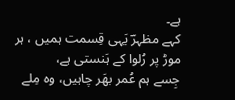ہے۔
کہے مظہرؔ یَہی قِسمت ہمیں ، ہر موڑ پر رُلوا کے ہَنستی ہے،
جِسے ہم عُمر بھَر چاہیں، وہ مِلے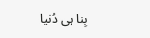بِنا ہی دُنیا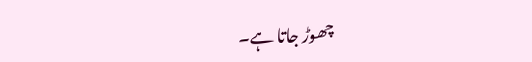چھوڑ جاتا ہے۔